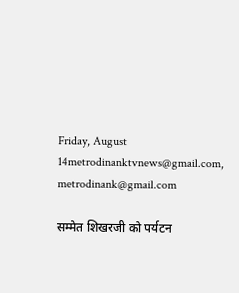Friday, August 14metrodinanktvnews@gmail.com, metrodinank@gmail.com

सम्मेत शिखरजी को पर्यटन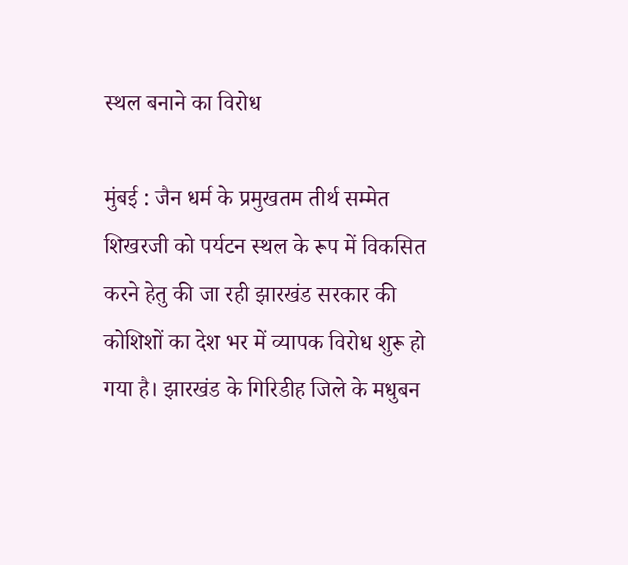स्थल बनाने का विरोध

मुंबई : जैन धर्म के प्रमुखतम तीर्थ सम्मेत शिखरजी को पर्यटन स्थल के रूप में विकसित करने हेतु की जा रही झारखंड सरकार की कोशिशों का देश भर में व्यापक विरोध शुरू हो गया है। झारखंड के गिरिडीह जिले के मधुबन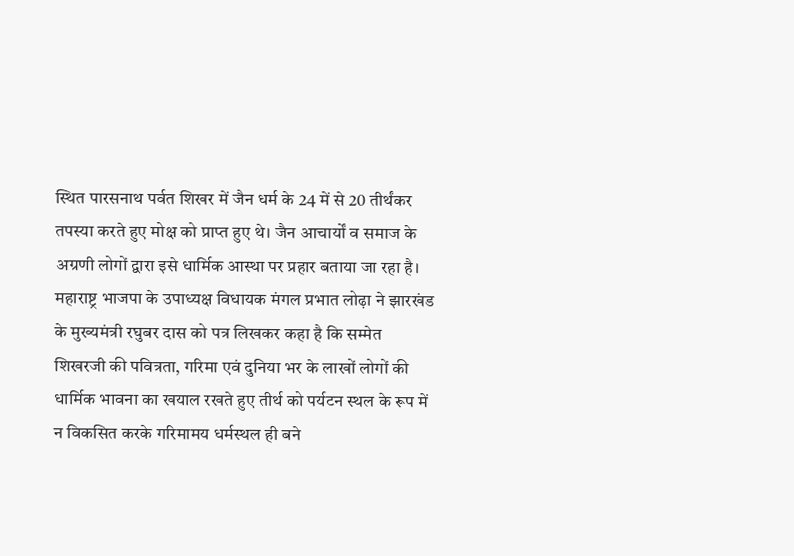स्थित पारसनाथ पर्वत शिखर में जैन धर्म के 24 में से 20 तीर्थंकर तपस्या करते हुए मोक्ष को प्राप्त हुए थे। जैन आचार्यों व समाज के अग्रणी लोगों द्वारा इसे धार्मिक आस्था पर प्रहार बताया जा रहा है।
महाराष्ट्र भाजपा के उपाध्यक्ष विधायक मंगल प्रभात लोढ़ा ने झारखंड के मुख्यमंत्री रघुबर दास को पत्र लिखकर कहा है कि सम्मेत शिखरजी की पवित्रता, गरिमा एवं दुनिया भर के लाखों लोगों की धार्मिक भावना का खयाल रखते हुए तीर्थ को पर्यटन स्थल के रूप में न विकसित करके गरिमामय धर्मस्थल ही बने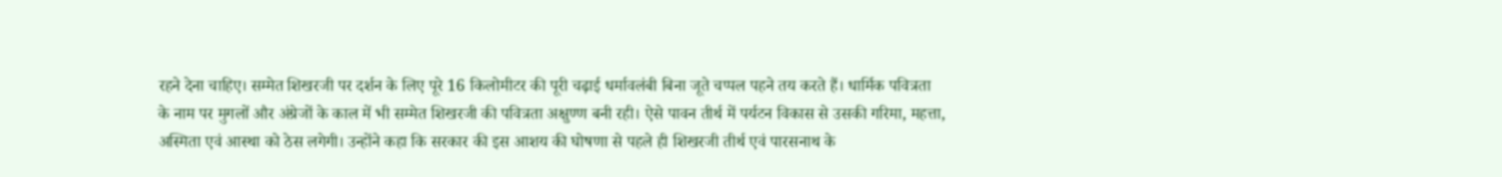रहने देना चाहिए। सम्मेत शिखरजी पर दर्शन के लिए पूरे 16 किलोमीटर की पूरी चढ़ाई धर्मावलंबी बिना जूते चप्पल पहने तय करते हैं। धार्मिक पवित्रता के नाम पर मुगलों और अंग्रेजों के काल में भी सम्मेत शिखरजी की पवित्रता अक्षुण्ण बनी रही। ऐसे पावन तीर्थ में पर्यटन विकास से उसकी गरिमा, महत्ता, अस्मिता एवं आस्था को ठेस लगेगी। उन्होंने कहा कि सरकार की इस आशय की घोषणा से पहले ही शिखरजी तीर्थ एवं पारसनाथ के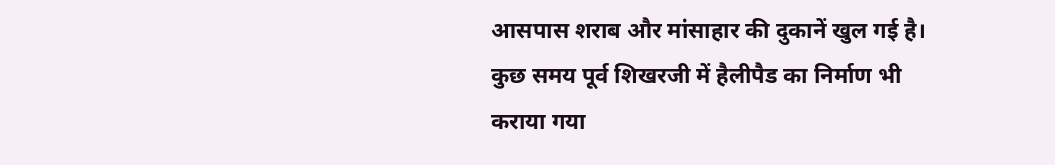आसपास शराब और मांसाहार की दुकानें खुल गई है। कुछ समय पूर्व शिखरजी में हैलीपैड का निर्माण भी कराया गया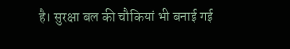है। सुरक्षा बल की चौकियां भी बनाई गई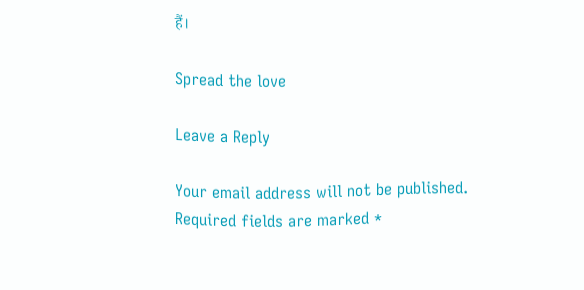हैं।

Spread the love

Leave a Reply

Your email address will not be published. Required fields are marked *